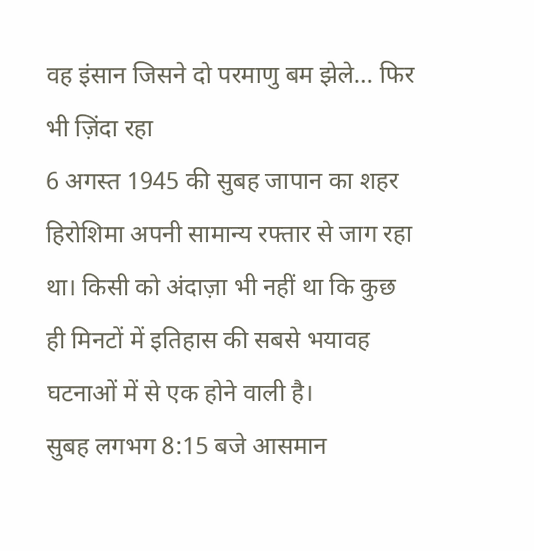वह इंसान जिसने दो परमाणु बम झेले… फिर भी ज़िंदा रहा
6 अगस्त 1945 की सुबह जापान का शहर हिरोशिमा अपनी सामान्य रफ्तार से जाग रहा था। किसी को अंदाज़ा भी नहीं था कि कुछ ही मिनटों में इतिहास की सबसे भयावह घटनाओं में से एक होने वाली है।
सुबह लगभग 8:15 बजे आसमान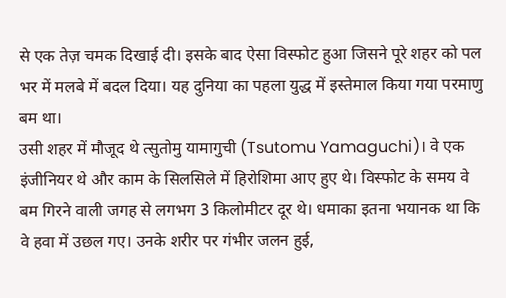से एक तेज़ चमक दिखाई दी। इसके बाद ऐसा विस्फोट हुआ जिसने पूरे शहर को पल भर में मलबे में बदल दिया। यह दुनिया का पहला युद्ध में इस्तेमाल किया गया परमाणु बम था।
उसी शहर में मौजूद थे त्सुतोमु यामागुची (Tsutomu Yamaguchi)। वे एक इंजीनियर थे और काम के सिलसिले में हिरोशिमा आए हुए थे। विस्फोट के समय वे बम गिरने वाली जगह से लगभग 3 किलोमीटर दूर थे। धमाका इतना भयानक था कि वे हवा में उछल गए। उनके शरीर पर गंभीर जलन हुई,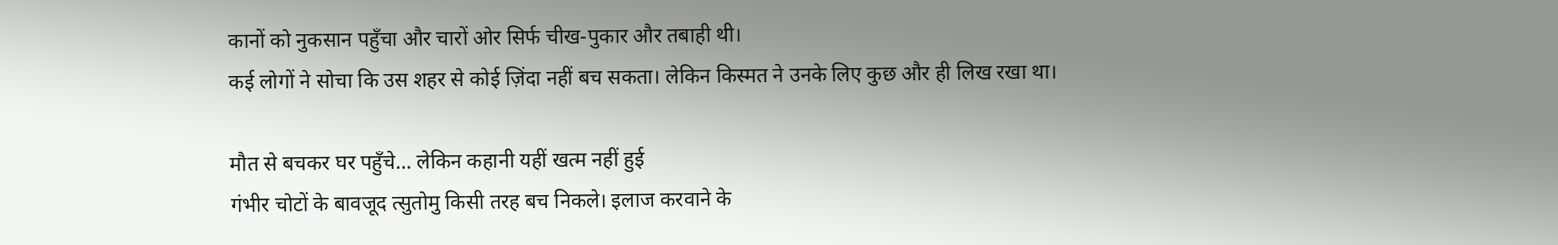कानों को नुकसान पहुँचा और चारों ओर सिर्फ चीख-पुकार और तबाही थी।
कई लोगों ने सोचा कि उस शहर से कोई ज़िंदा नहीं बच सकता। लेकिन किस्मत ने उनके लिए कुछ और ही लिख रखा था।

मौत से बचकर घर पहुँचे… लेकिन कहानी यहीं खत्म नहीं हुई
गंभीर चोटों के बावजूद त्सुतोमु किसी तरह बच निकले। इलाज करवाने के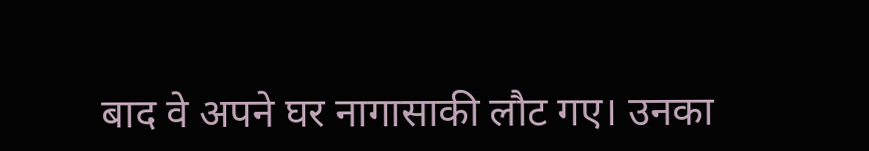बाद वे अपने घर नागासाकी लौट गए। उनका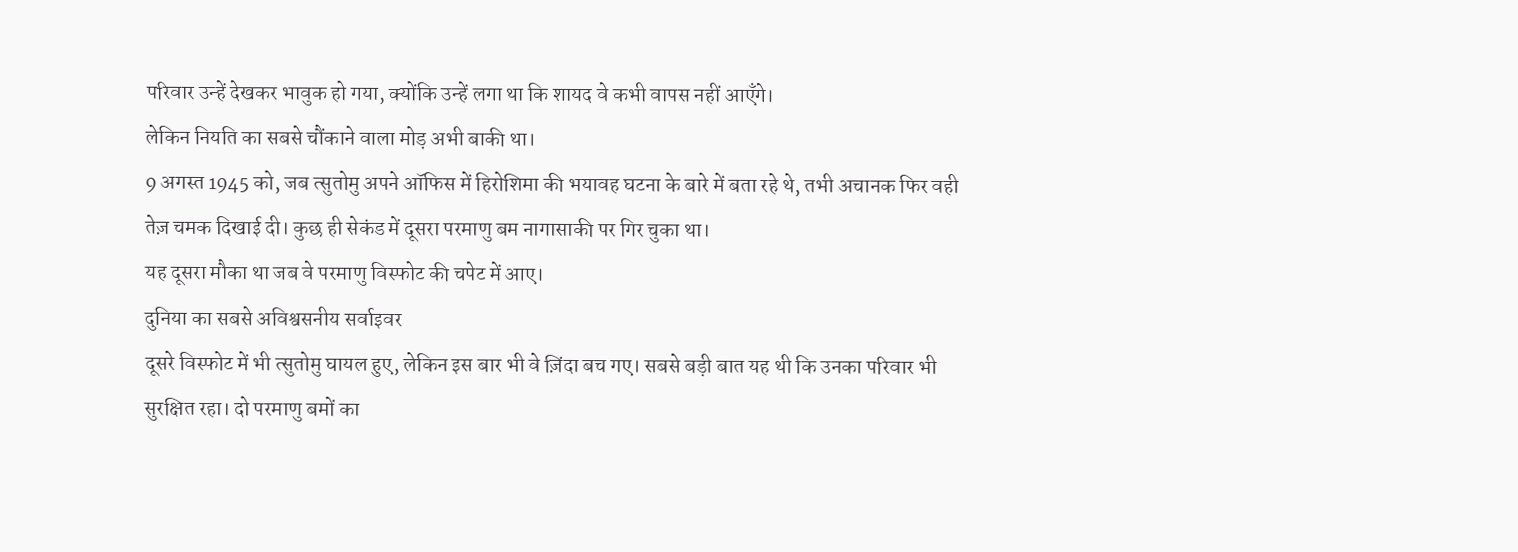परिवार उन्हें देखकर भावुक हो गया, क्योंकि उन्हें लगा था कि शायद वे कभी वापस नहीं आएँगे।
लेकिन नियति का सबसे चौंकाने वाला मोड़ अभी बाकी था।
9 अगस्त 1945 को, जब त्सुतोमु अपने ऑफिस में हिरोशिमा की भयावह घटना के बारे में बता रहे थे, तभी अचानक फिर वही तेज़ चमक दिखाई दी। कुछ ही सेकंड में दूसरा परमाणु बम नागासाकी पर गिर चुका था।
यह दूसरा मौका था जब वे परमाणु विस्फोट की चपेट में आए।
दुनिया का सबसे अविश्वसनीय सर्वाइवर
दूसरे विस्फोट में भी त्सुतोमु घायल हुए, लेकिन इस बार भी वे ज़िंदा बच गए। सबसे बड़ी बात यह थी कि उनका परिवार भी सुरक्षित रहा। दो परमाणु बमों का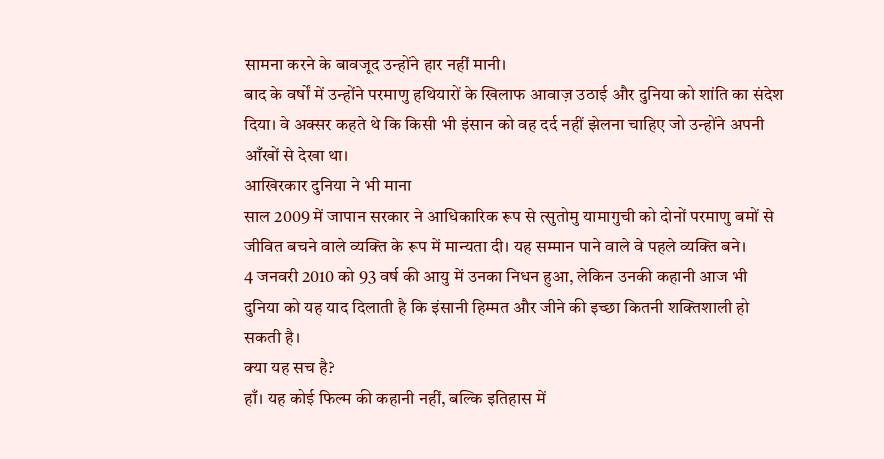सामना करने के बावजूद उन्होंने हार नहीं मानी।
बाद के वर्षों में उन्होंने परमाणु हथियारों के खिलाफ आवाज़ उठाई और दुनिया को शांति का संदेश दिया। वे अक्सर कहते थे कि किसी भी इंसान को वह दर्द नहीं झेलना चाहिए जो उन्होंने अपनी आँखों से देखा था।
आखिरकार दुनिया ने भी माना
साल 2009 में जापान सरकार ने आधिकारिक रूप से त्सुतोमु यामागुची को दोनों परमाणु बमों से जीवित बचने वाले व्यक्ति के रूप में मान्यता दी। यह सम्मान पाने वाले वे पहले व्यक्ति बने।
4 जनवरी 2010 को 93 वर्ष की आयु में उनका निधन हुआ, लेकिन उनकी कहानी आज भी दुनिया को यह याद दिलाती है कि इंसानी हिम्मत और जीने की इच्छा कितनी शक्तिशाली हो सकती है।
क्या यह सच है?
हाँ। यह कोई फिल्म की कहानी नहीं, बल्कि इतिहास में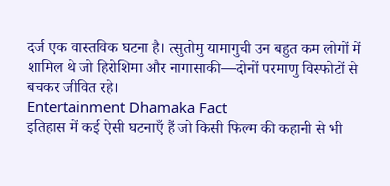दर्ज एक वास्तविक घटना है। त्सुतोमु यामागुची उन बहुत कम लोगों में शामिल थे जो हिरोशिमा और नागासाकी—दोनों परमाणु विस्फोटों से बचकर जीवित रहे।
Entertainment Dhamaka Fact
इतिहास में कई ऐसी घटनाएँ हैं जो किसी फिल्म की कहानी से भी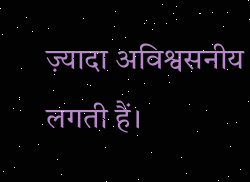ज़्यादा अविश्वसनीय लगती हैं।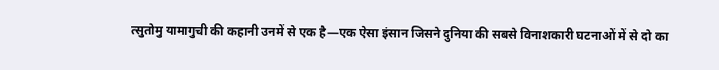त्सुतोमु यामागुची की कहानी उनमें से एक है—एक ऐसा इंसान जिसने दुनिया की सबसे विनाशकारी घटनाओं में से दो का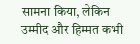सामना किया, लेकिन उम्मीद और हिम्मत कभी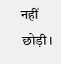नहीं छोड़ी।